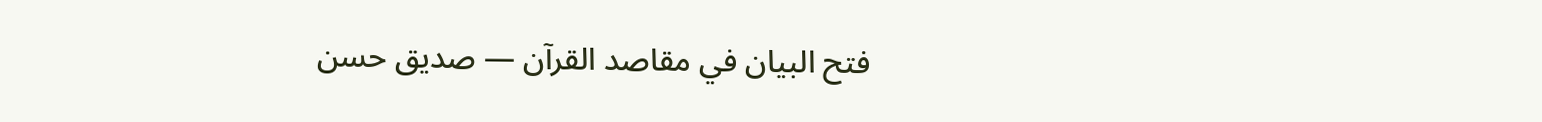فتح البيان في مقاصد القرآن — صديق حسن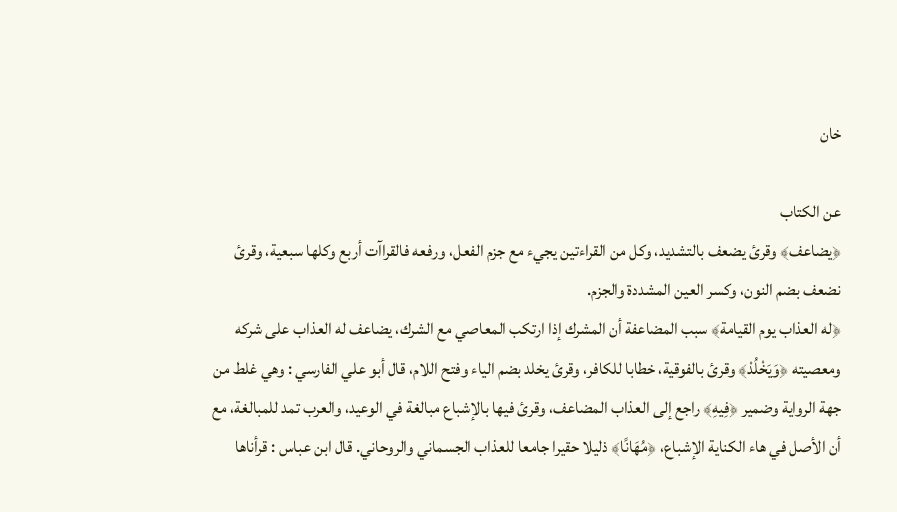خان

عن الكتاب
﴿يضاعف﴾ وقرئ يضعف بالتشديد، وكل من القراءتين يجيء مع جزم الفعل، ورفعه فالقراآت أربع وكلها سبعية، وقرئ نضعف بضم النون، وكسر العين المشددة والجزم.
﴿له العذاب يوم القيامة﴾ سبب المضاعفة أن المشرك إذا ارتكب المعاصي مع الشرك، يضاعف له العذاب على شركه ومعصيته ﴿وَيَخْلُدْ﴾ وقرئ بالفوقية، خطابا للكافر، وقرئ يخلد بضم الياء وفتح اللام، قال أبو علي الفارسي : وهي غلط من جهة الرواية وضمير ﴿فِيهِ﴾ راجع إلى العذاب المضاعف، وقرئ فيها بالإشباع مبالغة في الوعيد، والعرب تمد للمبالغة، مع أن الأصل في هاء الكناية الإشباع، ﴿مُهَانًا﴾ ذليلا حقيرا جامعا للعذاب الجسماني والروحاني. قال ابن عباس : قرأناها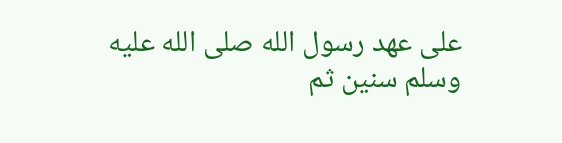على عهد رسول الله صلى الله عليه وسلم سنين ثم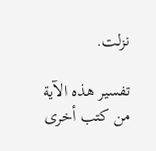نزلت.

تفسير هذه الآية من كتب أخرى